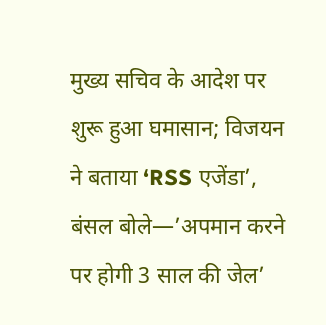मुख्य सचिव के आदेश पर शुरू हुआ घमासान; विजयन ने बताया ‘RSS एजेंडा’, बंसल बोले—’अपमान करने पर होगी 3 साल की जेल’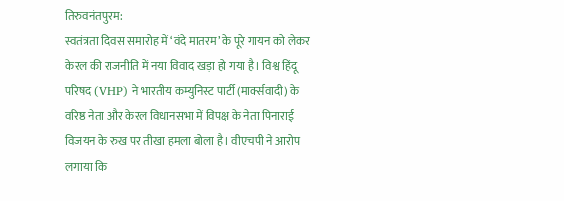तिरुवनंतपुरम:
स्वतंत्रता दिवस समारोह में ‘वंदे मातरम’ के पूरे गायन को लेकर केरल की राजनीति में नया विवाद खड़ा हो गया है। विश्व हिंदू परिषद (VHP) ने भारतीय कम्युनिस्ट पार्टी (मार्क्सवादी) के वरिष्ठ नेता और केरल विधानसभा में विपक्ष के नेता पिनाराई विजयन के रुख पर तीखा हमला बोला है। वीएचपी ने आरोप लगाया कि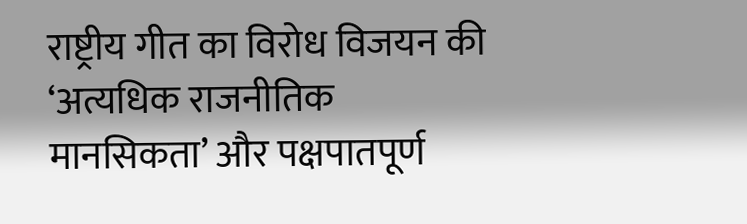राष्ट्रीय गीत का विरोध विजयन की ‘अत्यधिक राजनीतिक मानसिकता’ और पक्षपातपूर्ण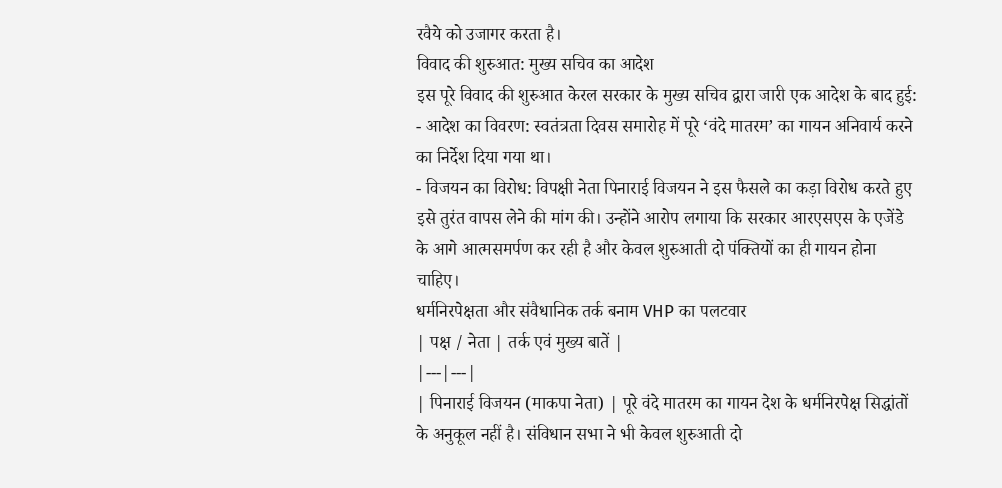रवैये को उजागर करता है।
विवाद की शुरुआत: मुख्य सचिव का आदेश
इस पूरे विवाद की शुरुआत केरल सरकार के मुख्य सचिव द्वारा जारी एक आदेश के बाद हुई:
- आदेश का विवरण: स्वतंत्रता दिवस समारोह में पूरे ‘वंदे मातरम’ का गायन अनिवार्य करने का निर्देश दिया गया था।
- विजयन का विरोध: विपक्षी नेता पिनाराई विजयन ने इस फैसले का कड़ा विरोध करते हुए इसे तुरंत वापस लेने की मांग की। उन्होंने आरोप लगाया कि सरकार आरएसएस के एजेंडे के आगे आत्मसमर्पण कर रही है और केवल शुरुआती दो पंक्तियों का ही गायन होना चाहिए।
धर्मनिरपेक्षता और संवैधानिक तर्क बनाम VHP का पलटवार
| पक्ष / नेता | तर्क एवं मुख्य बातें |
|---|---|
| पिनाराई विजयन (माकपा नेता) | पूरे वंदे मातरम का गायन देश के धर्मनिरपेक्ष सिद्धांतों के अनुकूल नहीं है। संविधान सभा ने भी केवल शुरुआती दो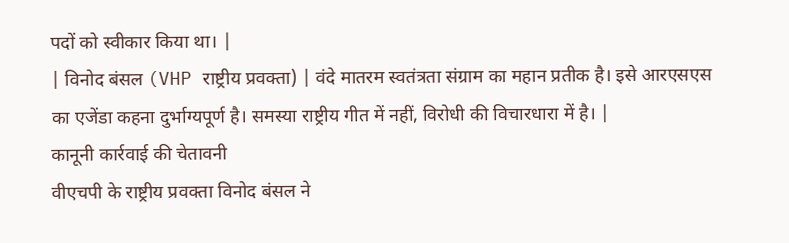पदों को स्वीकार किया था। |
| विनोद बंसल (VHP राष्ट्रीय प्रवक्ता) | वंदे मातरम स्वतंत्रता संग्राम का महान प्रतीक है। इसे आरएसएस का एजेंडा कहना दुर्भाग्यपूर्ण है। समस्या राष्ट्रीय गीत में नहीं, विरोधी की विचारधारा में है। |
कानूनी कार्रवाई की चेतावनी
वीएचपी के राष्ट्रीय प्रवक्ता विनोद बंसल ने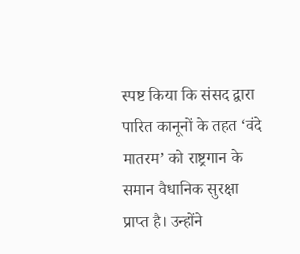स्पष्ट किया कि संसद द्वारा पारित कानूनों के तहत ‘वंदे मातरम’ को राष्ट्रगान के समान वैधानिक सुरक्षा प्राप्त है। उन्होंने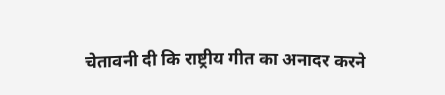चेतावनी दी कि राष्ट्रीय गीत का अनादर करने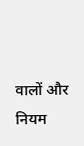वालों और नियम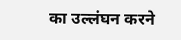का उल्लंघन करने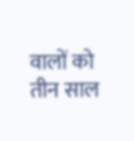वालों को तीन साल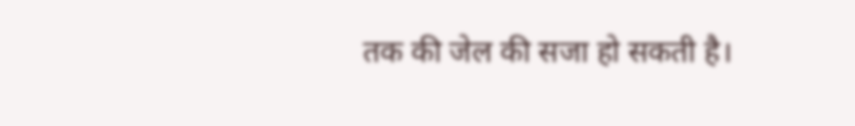तक की जेल की सजा हो सकती है।